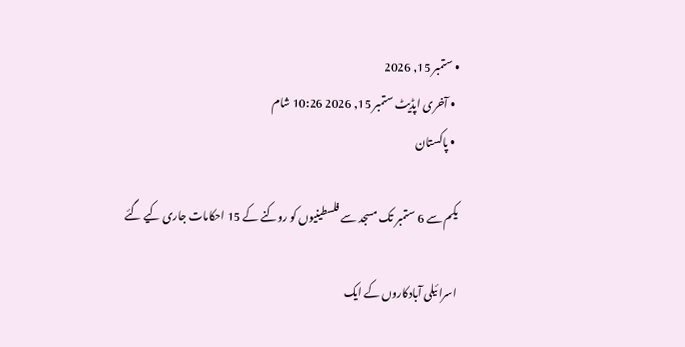• ستمبر 15, 2026
  • آخری اپڈیٹ ستمبر 15, 2026 10:26 شام
  • پاکستان

یکم سے 6 ستمبر تک مسجد سے فلسطینیوں کو روکنے کے 15 احکامات جاری کیے گئے

اسرائیلی آبادکاروں کے ایک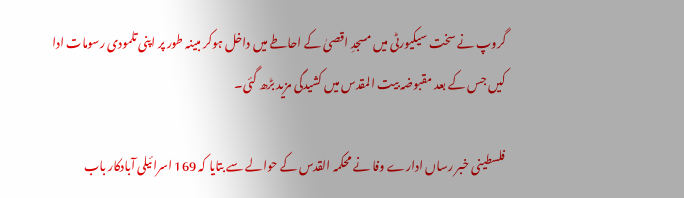گروپ نے سخت سیکیورٹی میں مسجدِ اقصیٰ کے احاطے میں داخل ہوکر مبینہ طور پر اپنی تلمودی رسومات ادا کیں جس کے بعد مقبوضہ بیت المقدس میں کشیدگی مزید بڑھ گئی۔

فلسطینی خبر رساں ادارے وفا نے محکمہ القدس کے حوالے سے بتایا کہ 169 اسرائیلی آبادکار باب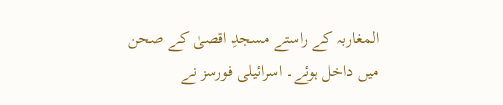المغاربہ کے راستے مسجدِ اقصیٰ کے صحن میں داخل ہوئے۔ اسرائیلی فورسز نے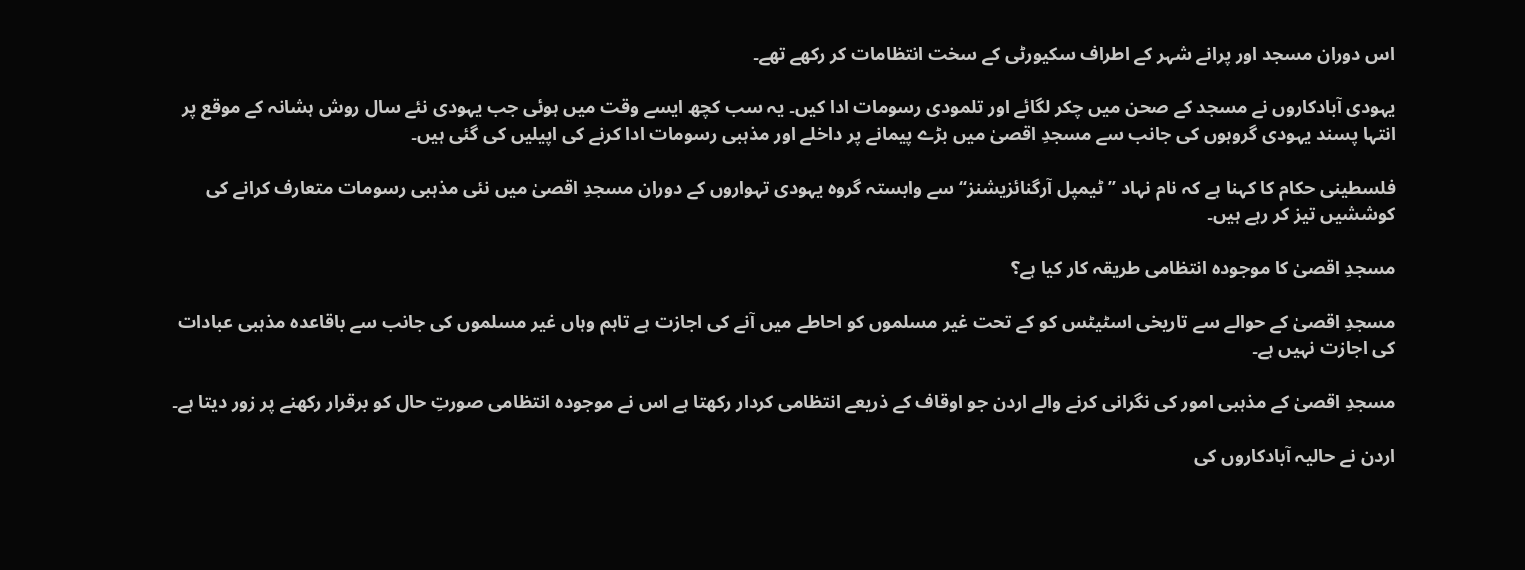اس دوران مسجد اور پرانے شہر کے اطراف سکیورٹی کے سخت انتظامات کر رکھے تھے۔

یہودی آبادکاروں نے مسجد کے صحن میں چکر لگائے اور تلمودی رسومات ادا کیں۔ یہ سب کچھ ایسے وقت میں ہوئی جب یہودی نئے سال روش ہشانہ کے موقع پر انتہا پسند یہودی گروہوں کی جانب سے مسجدِ اقصیٰ میں بڑے پیمانے پر داخلے اور مذہبی رسومات ادا کرنے کی اپیلیں کی گئی ہیں۔

فلسطینی حکام کا کہنا ہے کہ نام نہاد ’’ٹیمپل آرگنائزیشنز‘‘ سے وابستہ گروہ یہودی تہواروں کے دوران مسجدِ اقصیٰ میں نئی مذہبی رسومات متعارف کرانے کی کوششیں تیز کر رہے ہیں۔

مسجدِ اقصیٰ کا موجودہ انتظامی طریقہ کار کیا ہے؟

مسجدِ اقصیٰ کے حوالے سے تاریخی اسٹیٹس کو کے تحت غیر مسلموں کو احاطے میں آنے کی اجازت ہے تاہم وہاں غیر مسلموں کی جانب سے باقاعدہ مذہبی عبادات کی اجازت نہیں ہے۔

مسجدِ اقصیٰ کے مذہبی امور کی نگرانی کرنے والے اردن جو اوقاف کے ذریعے انتظامی کردار رکھتا ہے اس نے موجودہ انتظامی صورتِ حال کو برقرار رکھنے پر زور دیتا ہے۔

اردن نے حالیہ آبادکاروں کی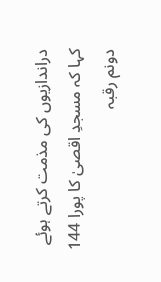دراندازیوں کی مذمت کرتے ہوئے کہا کہ مسجدِ اقصیٰ کا پورا 144 دونم رقبہ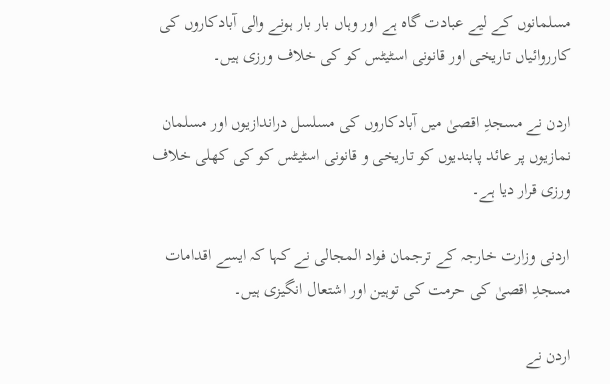مسلمانوں کے لیے عبادت گاہ ہے اور وہاں بار بار ہونے والی آبادکاروں کی کارروائیاں تاریخی اور قانونی اسٹیٹس کو کی خلاف ورزی ہیں۔

اردن نے مسجدِ اقصیٰ میں آبادکاروں کی مسلسل دراندازیوں اور مسلمان نمازیوں پر عائد پابندیوں کو تاریخی و قانونی اسٹیٹس کو کی کھلی خلاف ورزی قرار دیا ہے۔

اردنی وزارت خارجہ کے ترجمان فواد المجالی نے کہا کہ ایسے اقدامات مسجدِ اقصیٰ کی حرمت کی توہین اور اشتعال انگیزی ہیں۔

اردن نے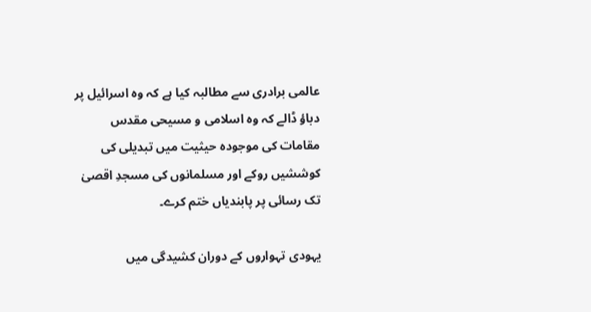عالمی برادری سے مطالبہ کیا ہے کہ وہ اسرائیل پر دباؤ ڈالے کہ وہ اسلامی و مسیحی مقدس مقامات کی موجودہ حیثیت میں تبدیلی کی کوششیں روکے اور مسلمانوں کی مسجدِ اقصیٰ تک رسائی پر پابندیاں ختم کرے۔

یہودی تہواروں کے دوران کشیدگی میں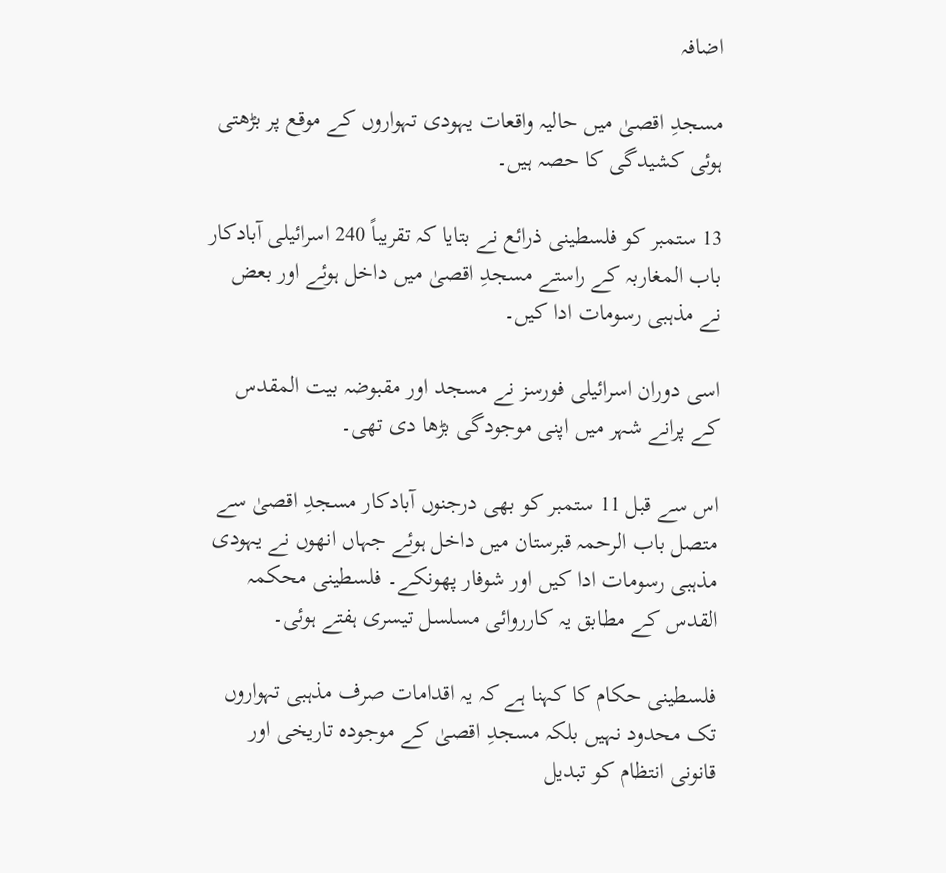اضافہ

مسجدِ اقصیٰ میں حالیہ واقعات یہودی تہواروں کے موقع پر بڑھتی ہوئی کشیدگی کا حصہ ہیں۔

13 ستمبر کو فلسطینی ذرائع نے بتایا کہ تقریباً 240 اسرائیلی آبادکار باب المغاربہ کے راستے مسجدِ اقصیٰ میں داخل ہوئے اور بعض نے مذہبی رسومات ادا کیں۔

اسی دوران اسرائیلی فورسز نے مسجد اور مقبوضہ بیت المقدس کے پرانے شہر میں اپنی موجودگی بڑھا دی تھی۔

اس سے قبل 11 ستمبر کو بھی درجنوں آبادکار مسجدِ اقصیٰ سے متصل باب الرحمہ قبرستان میں داخل ہوئے جہاں انھوں نے یہودی مذہبی رسومات ادا کیں اور شوفار پھونکے۔ فلسطینی محکمہ القدس کے مطابق یہ کارروائی مسلسل تیسری ہفتے ہوئی۔

فلسطینی حکام کا کہنا ہے کہ یہ اقدامات صرف مذہبی تہواروں تک محدود نہیں بلکہ مسجدِ اقصیٰ کے موجودہ تاریخی اور قانونی انتظام کو تبدیل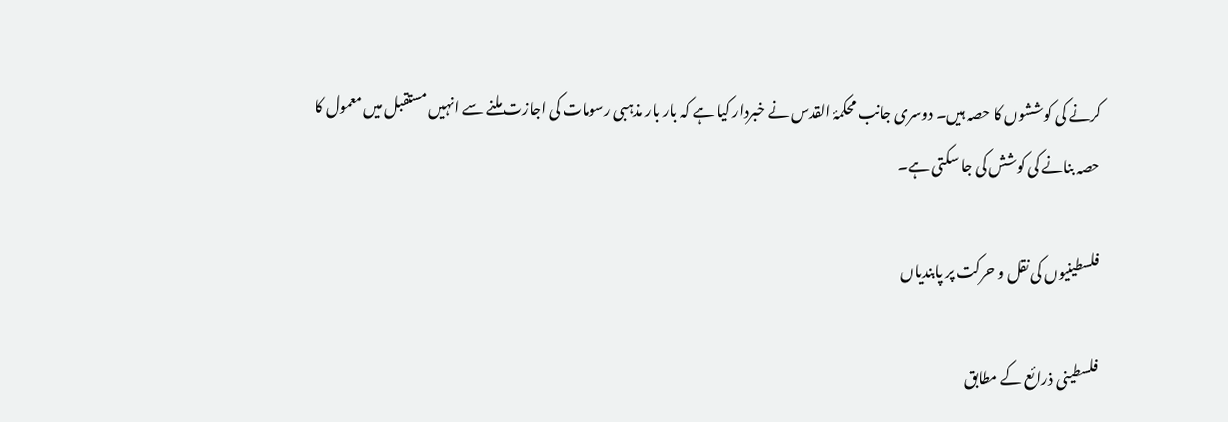کرنے کی کوششوں کا حصہ ہیں۔ دوسری جانب محکمۂ القدس نے خبردار کیا ہے کہ بار بار مذہبی رسومات کی اجازت ملنے سے انہیں مستقبل میں معمول کا حصہ بنانے کی کوشش کی جا سکتی ہے۔

فلسطینیوں کی نقل و حرکت پر پابندیاں

فلسطینی ذرائع کے مطابق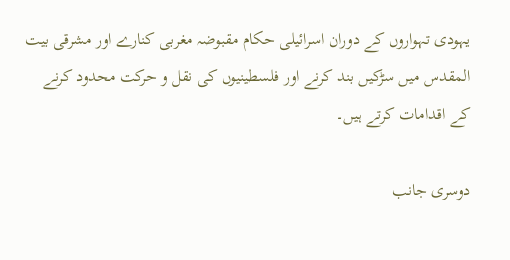یہودی تہواروں کے دوران اسرائیلی حکام مقبوضہ مغربی کنارے اور مشرقی بیت المقدس میں سڑکیں بند کرنے اور فلسطینیوں کی نقل و حرکت محدود کرنے کے اقدامات کرتے ہیں۔

دوسری جانب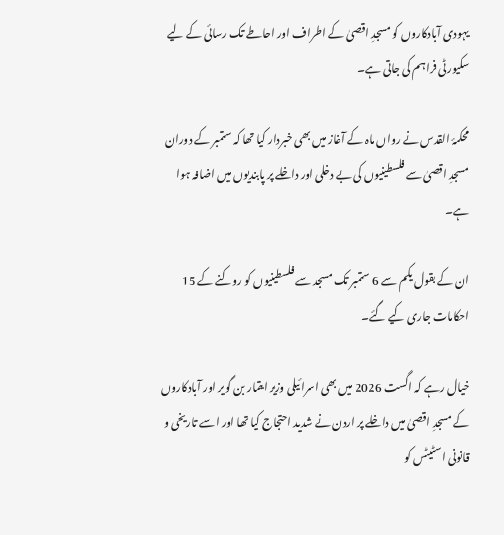یہودی آبادکاروں کو مسجدِ اقصیٰ کے اطراف اور احاطے تک رسائی کے لیے سکیورٹی فراہم کی جاتی ہے۔

محکمۂ القدس نے رواں ماہ کے آغاز میں بھی خبردار کیا تھا کہ ستمبر کے دوران مسجدِ اقصیٰ سے فلسطینیوں کی بے دخلی اور داخلے پر پابندیوں میں اضافہ ہوا ہے۔

ان کے بقول یکم سے 6 ستمبر تک مسجد سے فلسطینیوں کو روکنے کے 15 احکامات جاری کیے گئے۔

خیال رہے کہ اگست 2026 میں بھی اسرائیلی وزیر ایتمار بن گویر اور آبادکاروں کے مسجدِ اقصیٰ میں داخلے پر اردن نے شدید احتجاج کیا تھا اور اسے تاریخی و قانونی اسٹیٹس کو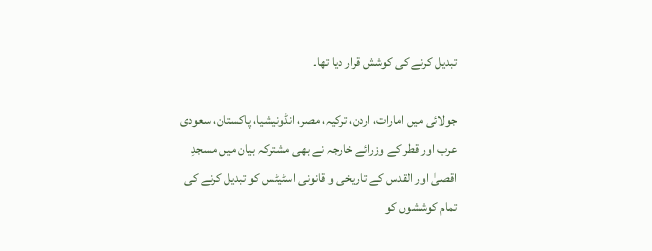تبدیل کرنے کی کوشش قرار دیا تھا۔

جولائی میں امارات، اردن، ترکیہ، مصر، انڈونیشیا، پاکستان، سعودی عرب اور قطر کے وزرائے خارجہ نے بھی مشترکہ بیان میں مسجدِ اقصیٰ اور القدس کے تاریخی و قانونی اسٹیٹس کو تبدیل کرنے کی تمام کوششوں کو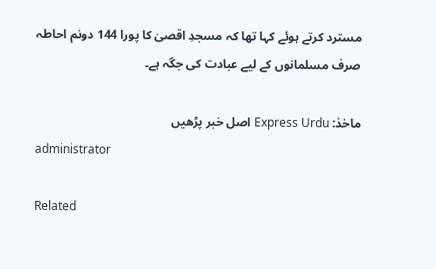مسترد کرتے ہوئے کہا تھا کہ مسجدِ اقصیٰ کا پورا 144 دونم احاطہ صرف مسلمانوں کے لیے عبادت کی جگہ ہے۔

ماخذ: Express Urdu اصل خبر پڑھیں
administrator

Related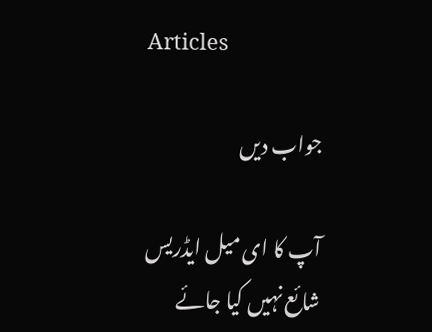Articles

جواب دیں

آپ کا ای میل ایڈریس شائع نہیں کیا جائے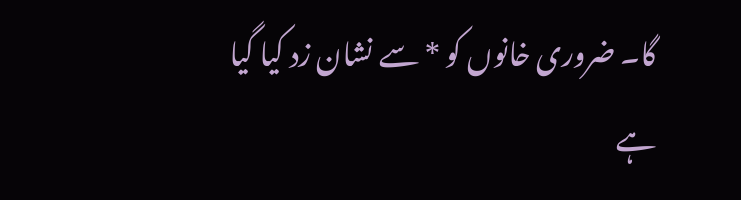گا۔ ضروری خانوں کو * سے نشان زد کیا گیا ہے